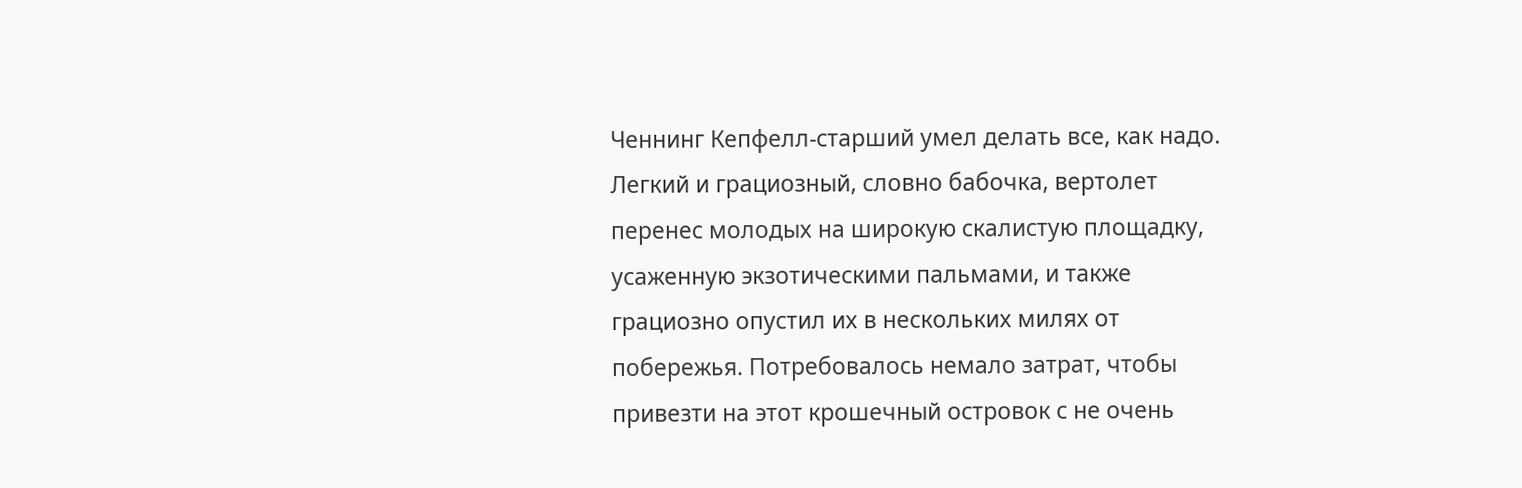Ченнинг Кепфелл-старший умел делать все, как надо. Легкий и грациозный, словно бабочка, вертолет перенес молодых на широкую скалистую площадку, усаженную экзотическими пальмами, и также грациозно опустил их в нескольких милях от побережья. Потребовалось немало затрат, чтобы привезти на этот крошечный островок с не очень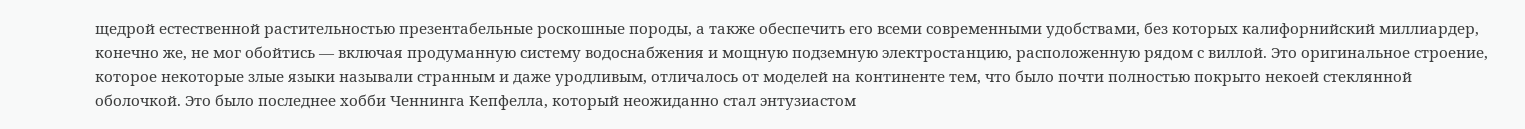щедрой естественной растительностью презентабельные роскошные породы, а также обеспечить его всеми современными удобствами, без которых калифорнийский миллиардер, конечно же, не мог обойтись — включая продуманную систему водоснабжения и мощную подземную электростанцию, расположенную рядом с виллой. Это оригинальное строение, которое некоторые злые языки называли странным и даже уродливым, отличалось от моделей на континенте тем, что было почти полностью покрыто некоей стеклянной оболочкой. Это было последнее хобби Ченнинга Кепфелла, который неожиданно стал энтузиастом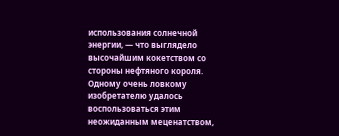использования солнечной энергии, — что выглядело высочайшим кокетством со стороны нефтяного короля. Одному очень ловкому изобретателю удалось воспользоваться этим неожиданным меценатством,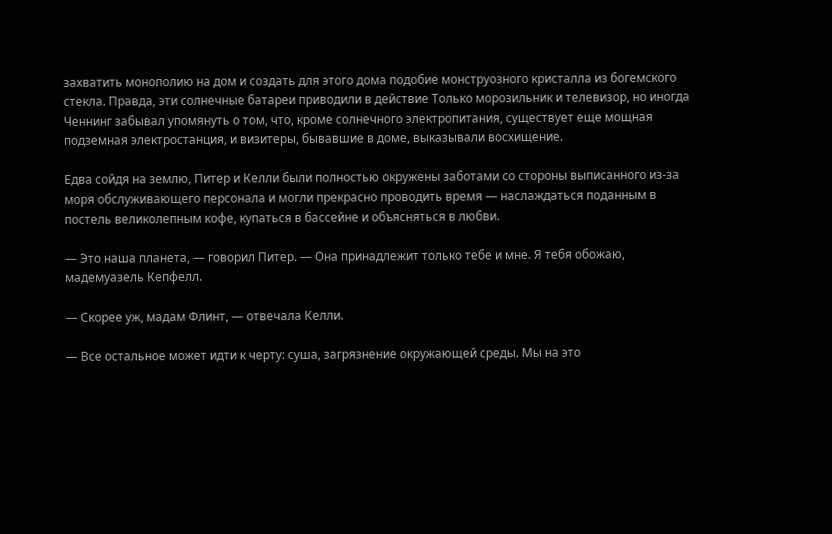захватить монополию на дом и создать для этого дома подобие монструозного кристалла из богемского стекла. Правда, эти солнечные батареи приводили в действие Только морозильник и телевизор, но иногда Ченнинг забывал упомянуть о том, что, кроме солнечного электропитания, существует еще мощная подземная электростанция, и визитеры, бывавшие в доме, выказывали восхищение.

Едва сойдя на землю, Питер и Келли были полностью окружены заботами со стороны выписанного из-за моря обслуживающего персонала и могли прекрасно проводить время — наслаждаться поданным в постель великолепным кофе, купаться в бассейне и объясняться в любви.

— Это наша планета, — говорил Питер. — Она принадлежит только тебе и мне. Я тебя обожаю, мадемуазель Кепфелл.

— Скорее уж, мадам Флинт, — отвечала Келли.

— Все остальное может идти к черту: суша, загрязнение окружающей среды. Мы на это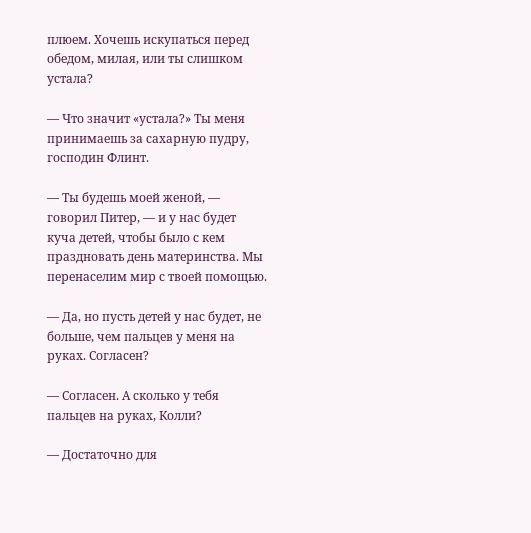плюем. Хочешь искупаться перед обедом, милая, или ты слишком устала?

— Что значит «устала?» Ты меня принимаешь за сахарную пудру, господин Флинт.

— Ты будешь моей женой, — говорил Питер, — и у нас будет куча детей, чтобы было с кем праздновать день материнства. Мы перенаселим мир с твоей помощью.

— Да, но пусть детей у нас будет, не больше, чем пальцев у меня на руках. Согласен?

— Согласен. А сколько у тебя пальцев на руках, Колли?

— Достаточно для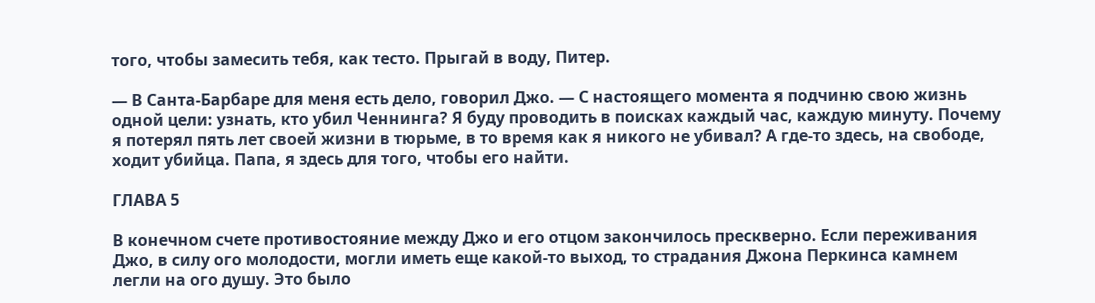того, чтобы замесить тебя, как тесто. Прыгай в воду, Питер.

— В Санта-Барбаре для меня есть дело, говорил Джо. — С настоящего момента я подчиню свою жизнь одной цели: узнать, кто убил Ченнинга? Я буду проводить в поисках каждый час, каждую минуту. Почему я потерял пять лет своей жизни в тюрьме, в то время как я никого не убивал? А где-то здесь, на свободе, ходит убийца. Папа, я здесь для того, чтобы его найти.

ГЛАВА 5

В конечном счете противостояние между Джо и его отцом закончилось прескверно. Если переживания Джо, в силу ого молодости, могли иметь еще какой-то выход, то страдания Джона Перкинса камнем легли на ого душу. Это было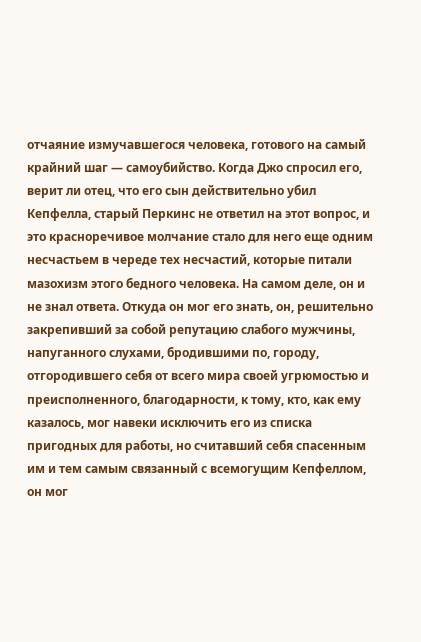отчаяние измучавшегося человека, готового на самый крайний шаг — самоубийство. Когда Джо спросил его, верит ли отец, что его сын действительно убил Кепфелла, старый Перкинс не ответил на этот вопрос, и это красноречивое молчание стало для него еще одним несчастьем в череде тех несчастий, которые питали мазохизм этого бедного человека. На самом деле, он и не знал ответа. Откуда он мог его знать, он, решительно закрепивший за собой репутацию слабого мужчины, напуганного слухами, бродившими по, городу, отгородившего себя от всего мира своей угрюмостью и преисполненного, благодарности, к тому, кто, как ему казалось, мог навеки исключить его из списка пригодных для работы, но считавший себя спасенным им и тем самым связанный с всемогущим Кепфеллом, он мог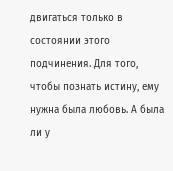двигаться только в состоянии этого подчинения. Для того, чтобы познать истину, ему нужна была любовь. А была ли у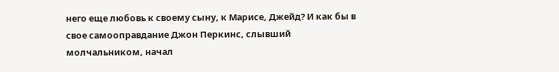него еще любовь к своему сыну, к Марисе, Джейд? И как бы в свое самооправдание Джон Перкинс, слывший молчальником, начал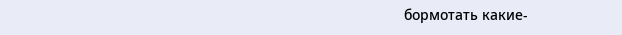бормотать какие-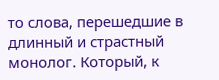то слова, перешедшие в длинный и страстный монолог. Который, к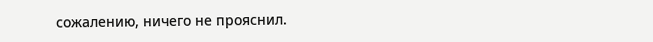сожалению, ничего не прояснил.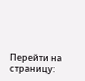Перейти на страницу: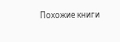Похожие книги